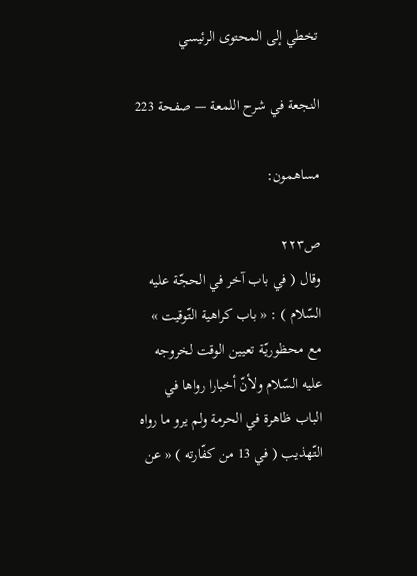تخطي إلى المحتوى الرئيسي

النجعة في شرح اللمعة — صفحة 223

مساهمون:

ص٢٢٣
وقال ( في باب آخر في الحجّة عليه السّلام ) : « باب كراهية التّوقيت » مع محظوريّة تعيين الوقت لخروجه عليه السّلام ولأنّ أخبارا رواها في الباب ظاهرة في الحرمة ولم يرو ما رواه التّهذيب ( في 13 من كفّارته ) « عن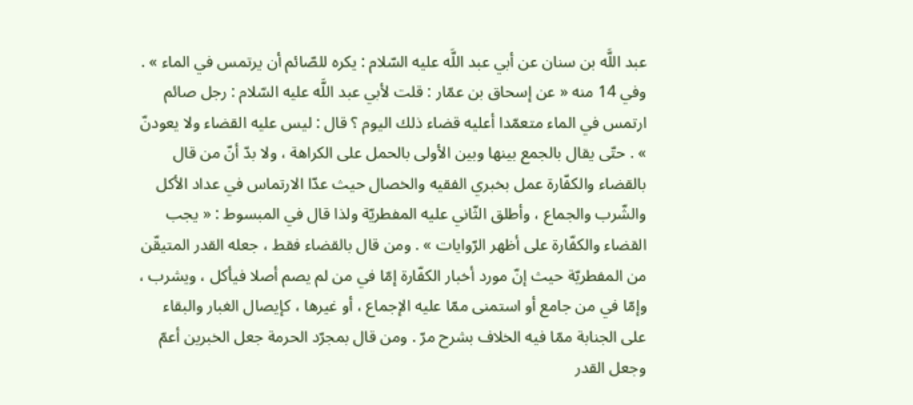عبد اللَّه بن سنان عن أبي عبد اللَّه عليه السّلام : يكره للصّائم أن يرتمس في الماء » . وفي 14 منه « عن إسحاق بن عمّار : قلت لأبي عبد اللَّه عليه السّلام : رجل صائم ارتمس في الماء متعمّدا أعليه قضاء ذلك اليوم ؟ قال : ليس عليه القضاء ولا يعودنّ » . حتّى يقال بالجمع بينها وبين الأولى بالحمل على الكراهة ، ولا بدّ أنّ من قال بالقضاء والكفّارة عمل بخبري الفقيه والخصال حيث عدّا الارتماس في عداد الأكل والشّرب والجماع ، وأطلق الثّاني عليه المفطريّة ولذا قال في المبسوط : « يجب القضاء والكفّارة على أظهر الرّوايات » . ومن قال بالقضاء فقط ، جعله القدر المتيقّن من المفطريّة حيث إنّ مورد أخبار الكفّارة إمّا في من لم يصم أصلا فيأكل ، ويشرب ، وإمّا في من جامع أو استمنى ممّا عليه الإجماع ، أو غيرها ، كإيصال الغبار والبقاء على الجنابة ممّا فيه الخلاف بشرح مرّ . ومن قال بمجرّد الحرمة جعل الخبرين أعمّ وجعل القدر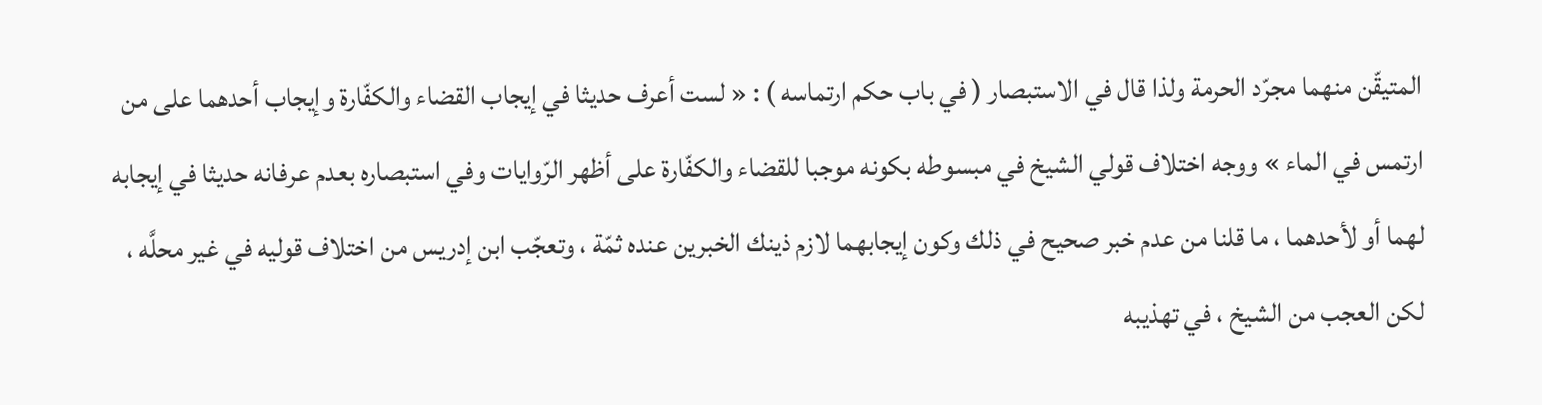المتيقّن منهما مجرّد الحرمة ولذا قال في الاستبصار ( في باب حكم ارتماسه ) : « لست أعرف حديثا في إيجاب القضاء والكفّارة وإيجاب أحدهما على من ارتمس في الماء » ووجه اختلاف قولي الشيخ في مبسوطه بكونه موجبا للقضاء والكفّارة على أظهر الرّوايات وفي استبصاره بعدم عرفانه حديثا في إيجابه لهما أو لأحدهما ، ما قلنا من عدم خبر صحيح في ذلك وكون إيجابهما لازم ذينك الخبرين عنده ثمّة ، وتعجّب ابن إدريس من اختلاف قوليه في غير محلَّه ، لكن العجب من الشيخ ، في تهذيبه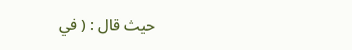حيث قال : ( في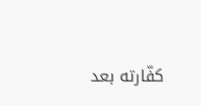كفّارته بعد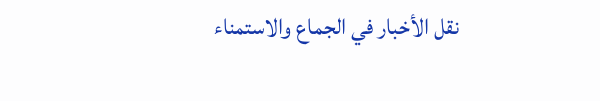نقل الأخبار في الجماع والاستمناء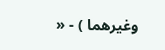وغيرهما ) - «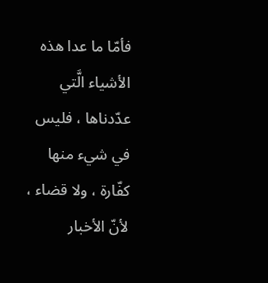فأمّا ما عدا هذه الأشياء الَّتي عدّدناها ، فليس في شيء منها كفّارة ، ولا قضاء ، لأنّ الأخبار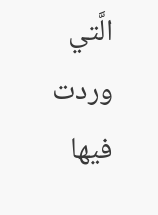الَّتي وردت فيها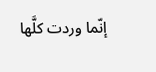إنّما وردت كلَّها